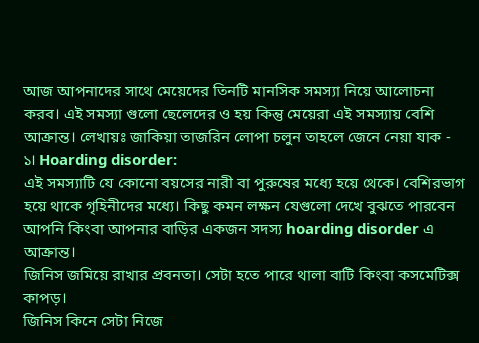আজ আপনাদের সাথে মেয়েদের তিনটি মানসিক সমস্যা নিয়ে আলোচনা করব। এই সমস্যা গুলো ছেলেদের ও হয় কিন্তু মেয়েরা এই সমস্যায় বেশি আক্রান্ত। লেখায়ঃ জাকিয়া তাজরিন লোপা চলুন তাহলে জেনে নেয়া যাক -
১। Hoarding disorder:
এই সমস্যাটি যে কোনো বয়সের নারী বা পুরুষের মধ্যে হয়ে থেকে। বেশিরভাগ হয়ে থাকে গৃহিনীদের মধ্যে। কিছু কমন লক্ষন যেগুলো দেখে বুঝতে পারবেন আপনি কিংবা আপনার বাড়ির একজন সদস্য hoarding disorder এ আক্রান্ত।
জিনিস জমিয়ে রাখার প্রবনতা। সেটা হতে পারে থালা বাটি কিংবা কসমেটিক্স কাপড়।
জিনিস কিনে সেটা নিজে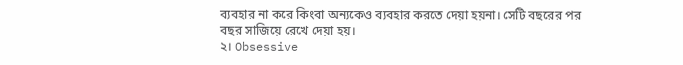ব্যবহার না করে কিংবা অন্যকেও ব্যবহার করতে দেয়া হয়না। সেটি বছরের পর বছর সাজিয়ে রেখে দেয়া হয়।
২। Obsessive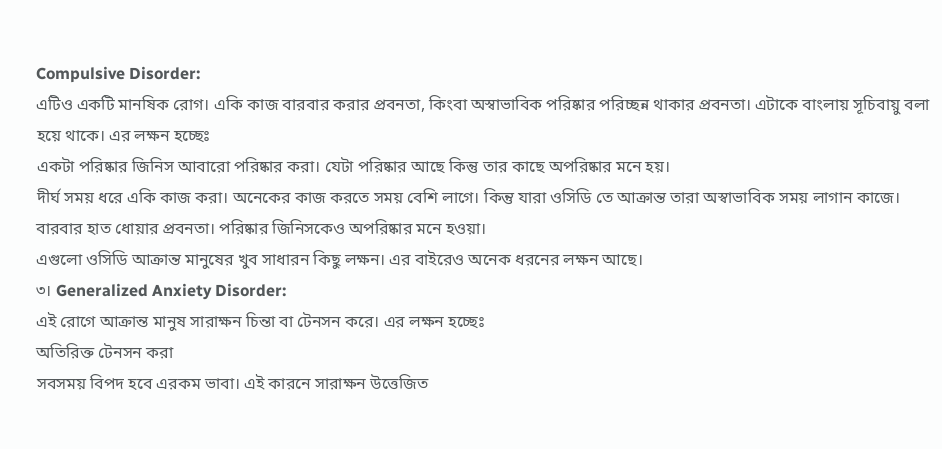Compulsive Disorder:
এটিও একটি মানষিক রোগ। একি কাজ বারবার করার প্রবনতা, কিংবা অস্বাভাবিক পরিষ্কার পরিচ্ছন্ন থাকার প্রবনতা। এটাকে বাংলায় সূচিবায়ু বলা হয়ে থাকে। এর লক্ষন হচ্ছেঃ
একটা পরিষ্কার জিনিস আবারো পরিষ্কার করা। যেটা পরিষ্কার আছে কিন্তু তার কাছে অপরিষ্কার মনে হয়।
দীর্ঘ সময় ধরে একি কাজ করা। অনেকের কাজ করতে সময় বেশি লাগে। কিন্তু যারা ওসিডি তে আক্রান্ত তারা অস্বাভাবিক সময় লাগান কাজে।
বারবার হাত ধোয়ার প্রবনতা। পরিষ্কার জিনিসকেও অপরিষ্কার মনে হওয়া।
এগুলো ওসিডি আক্রান্ত মানুষের খুব সাধারন কিছু লক্ষন। এর বাইরেও অনেক ধরনের লক্ষন আছে।
৩। Generalized Anxiety Disorder:
এই রোগে আক্রান্ত মানুষ সারাক্ষন চিন্তা বা টেনসন করে। এর লক্ষন হচ্ছেঃ
অতিরিক্ত টেনসন করা
সবসময় বিপদ হবে এরকম ভাবা। এই কারনে সারাক্ষন উত্তেজিত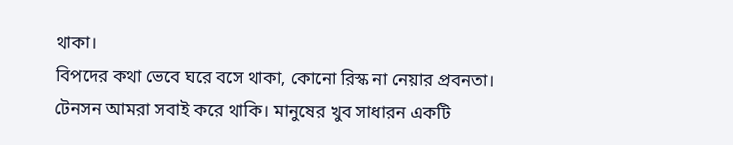থাকা।
বিপদের কথা ভেবে ঘরে বসে থাকা, কোনো রিস্ক না নেয়ার প্রবনতা।
টেনসন আমরা সবাই করে থাকি। মানুষের খুব সাধারন একটি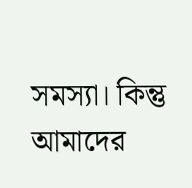সমস্যা। কিন্তু আমাদের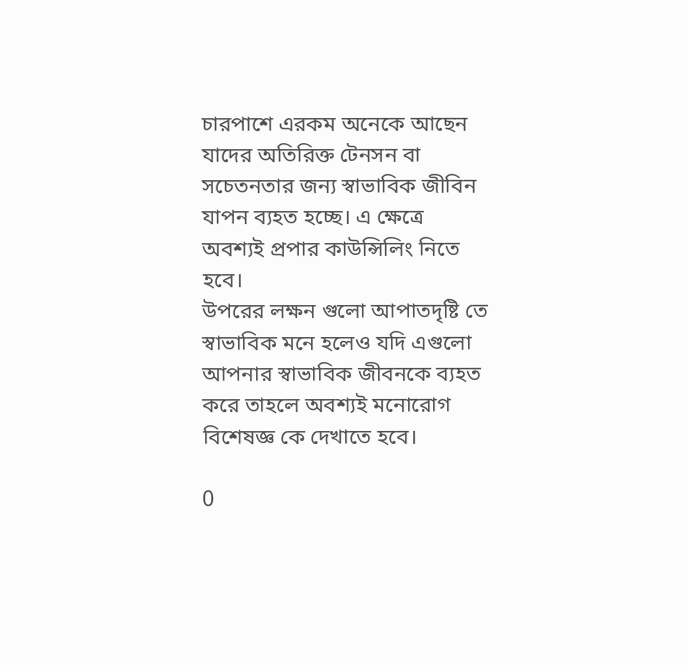চারপাশে এরকম অনেকে আছেন যাদের অতিরিক্ত টেনসন বা সচেতনতার জন্য স্বাভাবিক জীবিন যাপন ব্যহত হচ্ছে। এ ক্ষেত্রে অবশ্যই প্রপার কাউন্সিলিং নিতে হবে।
উপরের লক্ষন গুলো আপাতদৃষ্টি তে স্বাভাবিক মনে হলেও যদি এগুলো আপনার স্বাভাবিক জীবনকে ব্যহত করে তাহলে অবশ্যই মনোরোগ বিশেষজ্ঞ কে দেখাতে হবে।

0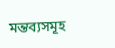মন্তব্যসমূহ